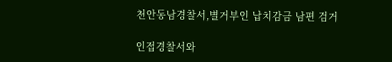천안동남경찰서,별거부인 납치감금 남편 검거

인접경찰서와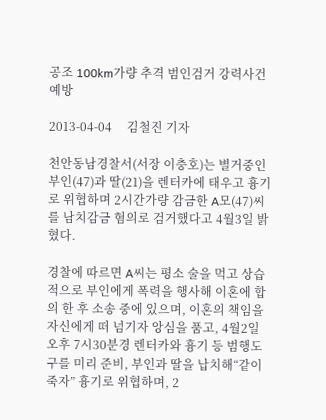공조 100km가량 추격 범인검거 강력사건 예방

2013-04-04     김철진 기자

천안동남경찰서(서장 이충호)는 별거중인 부인(47)과 딸(21)을 렌터카에 태우고 흉기로 위협하며 2시간가량 감금한 A모(47)씨를 남치감금 혐의로 검거했다고 4월3일 밝혔다.

경찰에 따르면 A씨는 평소 술을 먹고 상습적으로 부인에게 폭력을 행사해 이혼에 합의 한 후 소송 중에 있으며, 이혼의 책임을 자신에게 떠 넘기자 앙심을 품고, 4월2일 오후 7시30분경 렌터카와 흉기 등 범행도구를 미리 준비, 부인과 딸을 납치해“같이죽자” 흉기로 위협하며, 2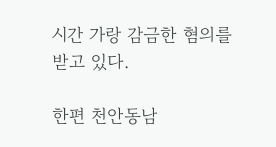시간 가랑 감금한 혐의를 받고 있다.

한편 천안동남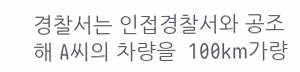경찰서는 인접경찰서와 공조해 A씨의 차량을  100km가량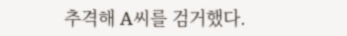추격해 A씨를 검거했다.